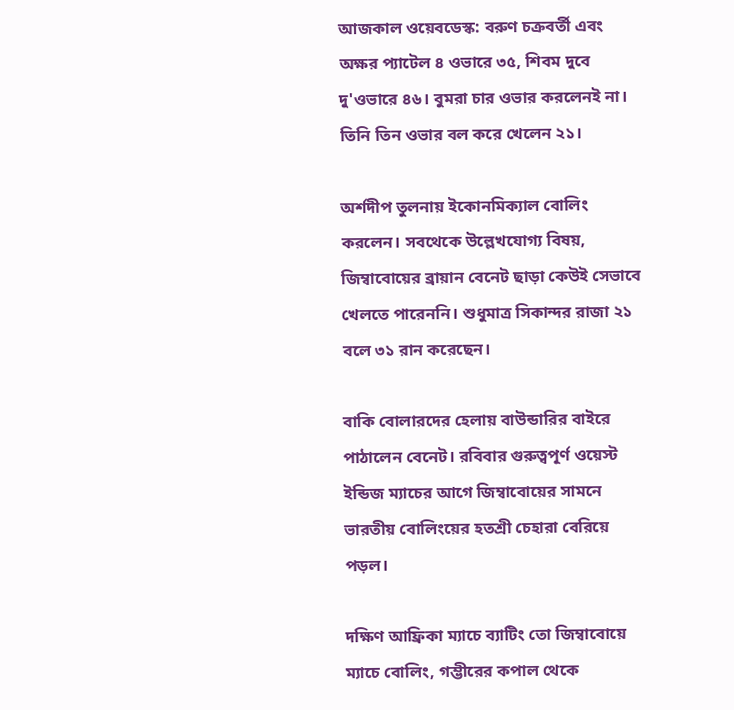আজকাল ওয়েবডেস্ক: বরুণ চক্রবর্তী এবং অক্ষর প্যাটেল ৪ ওভারে ৩৫, শিবম দুবে দু'ওভারে ৪৬। বুমরা চার ওভার করলেনই না। তিনি তিন ওভার বল করে খেলেন ২১।

অর্শদীপ তুলনায় ইকোনমিক্যাল বোলিং করলেন। সবথেকে উল্লেখযোগ্য বিষয়, জিম্বাবোয়ের ব্রায়ান বেনেট ছাড়া কেউই সেভাবে খেলতে পারেননি। শুধুমাত্র সিকান্দর রাজা ২১ বলে ৩১ রান করেছেন।

বাকি বোলারদের হেলায় বাউন্ডারির বাইরে পাঠালেন বেনেট। রবিবার গুরুত্বপূর্ণ ওয়েস্ট ইন্ডিজ ম্যাচের আগে জিম্বাবোয়ের সামনে ভারতীয় বোলিংয়ের হতশ্রী চেহারা বেরিয়ে পড়ল।

দক্ষিণ আফ্রিকা ম্যাচে ব্যাটিং তো জিম্বাবোয়ে ম্যাচে বোলিং, গম্ভীরের কপাল থেকে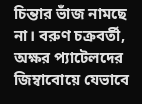চিন্তার ভাঁজ নামছে না। বরুণ চক্রবর্তী, অক্ষর প্যাটেলদের জিম্বাবোয়ে যেভাবে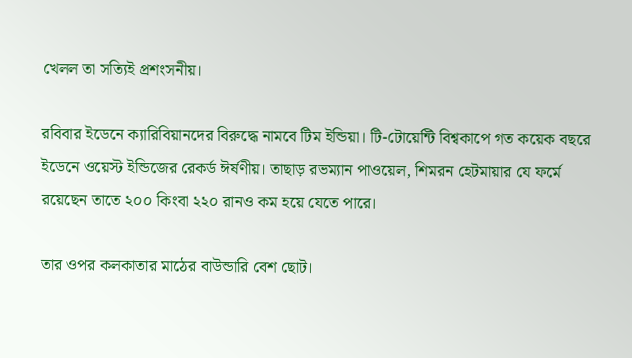খেলল তা সত্যিই প্রশংসনীয়।

রবিবার ইডেনে ক্যারিবিয়ানদের বিরুদ্ধে নামবে টিম ইন্ডিয়া। টি-টোয়েন্টি বিশ্বকাপে গত কয়েক বছরে ইডেনে ওয়েস্ট ইন্ডিজের রেকর্ড ঈর্ষণীয়। তাছাড় রভম্যান পাওয়েল, শিমরন হেটমায়ার যে ফর্মে রয়েছেন তাতে ২০০ কিংবা ২২০ রানও কম হয়ে যেতে পারে।

তার ওপর কলকাতার মাঠের বাউন্ডারি বেশ ছোট।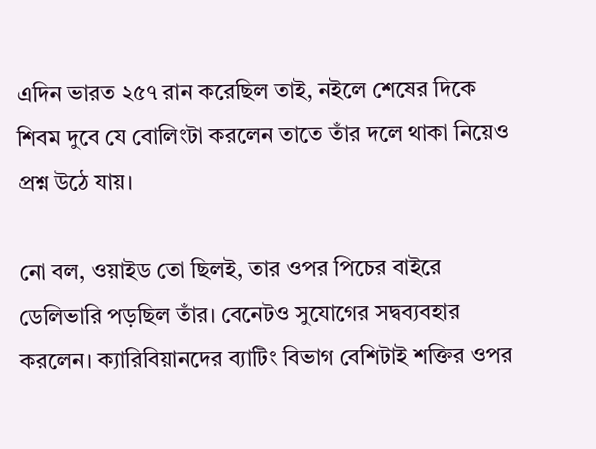এদিন ভারত ২৫৭ রান করেছিল তাই, নইলে শেষের দিকে শিবম দুবে যে বোলিংটা করলেন তাতে তাঁর দলে থাকা নিয়েও প্রশ্ন উঠে যায়।

নো বল, ওয়াইড তো ছিলই, তার ওপর পিচের বাইরে ডেলিভারি পড়ছিল তাঁর। বেনেটও সুযোগের সদ্বব্যবহার করলেন। ক্যারিবিয়ানদের ব্যাটিং বিভাগ বেশিটাই শক্তির ওপর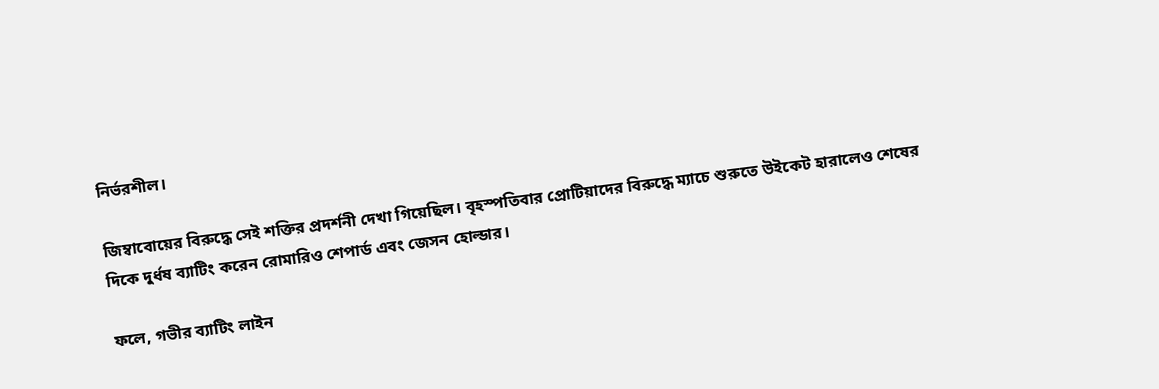নির্ভরশীল।

জিম্বাবোয়ের বিরুদ্ধে সেই শক্তির প্রদর্শনী দেখা গিয়েছিল। বৃহস্পতিবার প্রোটিয়াদের বিরুদ্ধে ম্যাচে শুরুতে উইকেট হারালেও শেষের দিকে দুর্ধষ ব্যাটিং করেন রোমারিও শেপার্ড এবং জেসন হোল্ডার।

ফলে, গভীর ব্যাটিং লাইন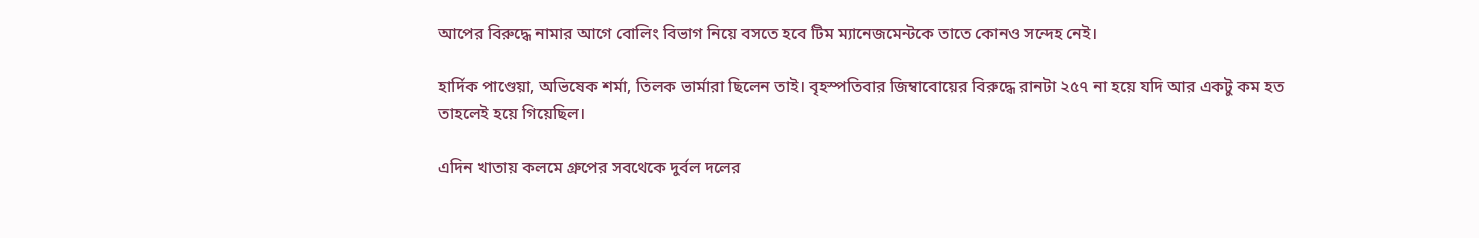আপের বিরুদ্ধে নামার আগে বোলিং বিভাগ নিয়ে বসতে হবে টিম ম্যানেজমেন্টকে তাতে কোনও সন্দেহ নেই।

হার্দিক পাণ্ডেয়া, অভিষেক শর্মা, তিলক ভার্মারা ছিলেন তাই। বৃহস্পতিবার জিম্বাবোয়ের বিরুদ্ধে রানটা ২৫৭ না হয়ে যদি আর একটু কম হত তাহলেই হয়ে গিয়েছিল।

এদিন খাতায় কলমে গ্রুপের সবথেকে দুর্বল দলের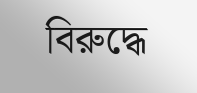বিরুদ্ধে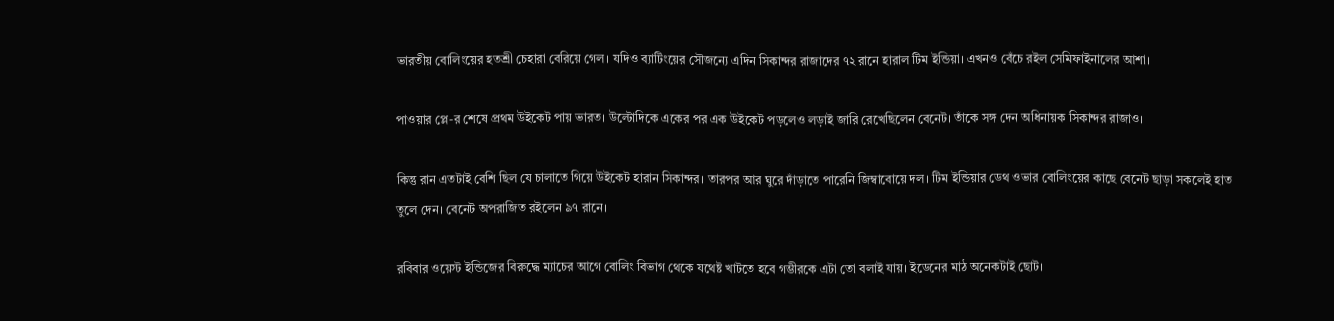ভারতীয় বোলিংয়ের হতশ্রী চেহারা বেরিয়ে গেল। যদিও ব্যাটিংয়ের সৌজন্যে এদিন সিকান্দর রাজাদের ৭২ রানে হারাল টিম ইন্ডিয়া। এখনও বেঁচে রইল সেমিফাইনালের আশা।

পাওয়ার প্লে-র শেষে প্রথম উইকেট পায় ভারত। উল্টোদিকে একের পর এক উইকেট পড়লেও লড়াই জারি রেখেছিলেন বেনেট। তাঁকে সঙ্গ দেন অধিনায়ক সিকান্দর রাজাও।

কিন্তু রান এতটাই বেশি ছিল যে চালাতে গিয়ে উইকেট হারান সিকান্দর। তারপর আর ঘুরে দাঁড়াতে পারেনি জিম্বাবোয়ে দল। টিম ইন্ডিয়ার ডেথ ওভার বোলিংয়ের কাছে বেনেট ছাড়া সকলেই হাত তুলে দেন। বেনেট অপরাজিত রইলেন ৯৭ রানে।

রবিবার ওয়েস্ট ইন্ডিজের বিরুদ্ধে ম্যাচের আগে বোলিং বিভাগ থেকে যথেষ্ট খাটতে হবে গম্ভীরকে এটা তো বলাই যায়। ইডেনের মাঠ অনেকটাই ছোট।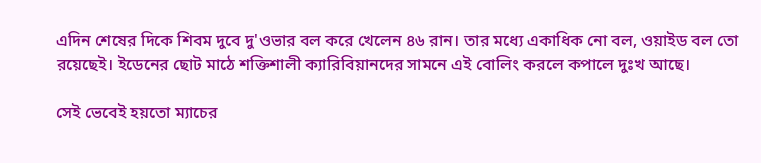এদিন শেষের দিকে শিবম দুবে দু'ওভার বল করে খেলেন ৪৬ রান। তার মধ্যে একাধিক নো বল, ওয়াইড বল তো রয়েছেই। ইডেনের ছোট মাঠে শক্তিশালী ক্যারিবিয়ানদের সামনে এই বোলিং করলে কপালে দুঃখ আছে।

সেই ভেবেই হয়তো ম্যাচের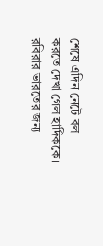শেষে এদিন নেটে বল করতে দেখা গেল হার্দিককে। রবিরার ভারতের জন্য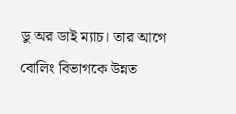ডু অর ডাই ম্যাচ। তার আগে বোলিং বিভাগকে উন্নত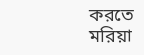করতে মরিয়া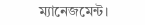ম্যানেজমেন্ট।